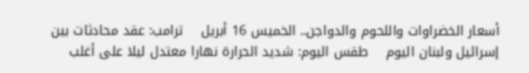أسعار الخضراوات واللحوم والدواجن.. الخميس 16 أبريل    ترامب: عقد محادثات بين إسرائيل ولبنان اليوم    طقس اليوم: شديد الحرارة نهارا معتدل ليلا على أغلب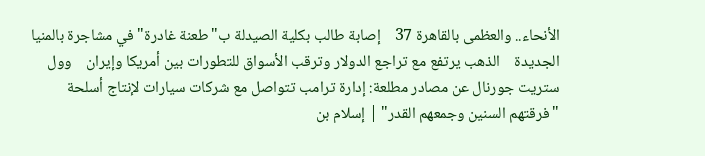الأنحاء.. والعظمى بالقاهرة 37    إصابة طالب بكلية الصيدلة ب"طعنة غادرة" في مشاجرة بالمنيا الجديدة    الذهب يرتفع مع تراجع الدولار وترقب الأسواق للتطورات بين أمريكا وإيران    وول ستريت جورنال عن مصادر مطلعة: إدارة ترامب تتواصل مع شركات سيارات لإنتاج أسلحة    "فرقتهم السنين وجمعهم القدر" | إسلام بن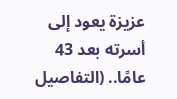عزيزة يعود إلى أسرته بعد 43 عامًا.. (التفاصيل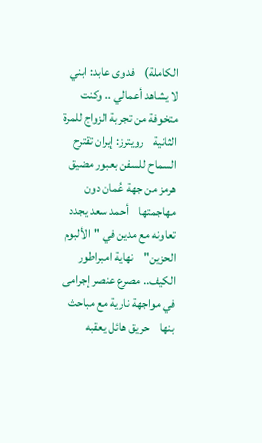الكاملة)    فدوى عابد: ابني لا يشاهد أعمالي .. وكنت متخوفة من تجربة الزواج للمرة الثانية    رويترز: إيران تقترح السماح للسفن بعبور مضيق هرمز من جهة عُمان دون مهاجمتها    أحمد سعد يجدد تعاونه مع مدين في "الألبوم الحزين"    نهاية امبراطور الكيف.. مصرع عنصر إجرامى في مواجهة نارية مع مباحث بنها    حريق هائل يعقبه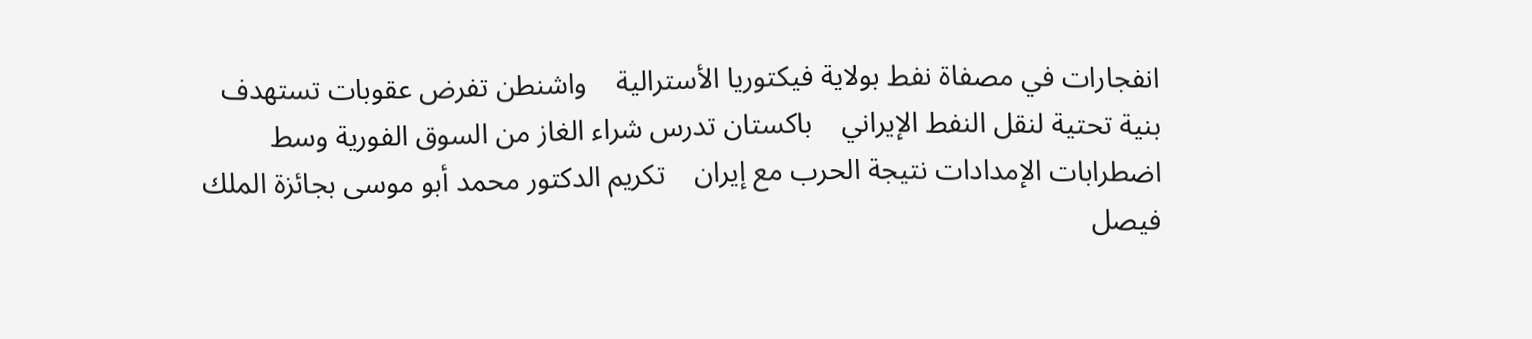انفجارات في مصفاة نفط بولاية فيكتوريا الأسترالية    واشنطن تفرض عقوبات تستهدف بنية تحتية لنقل النفط الإيراني    باكستان تدرس شراء الغاز من السوق الفورية وسط اضطرابات الإمدادات نتيجة الحرب مع إيران    تكريم الدكتور محمد أبو موسى بجائزة الملك فيصل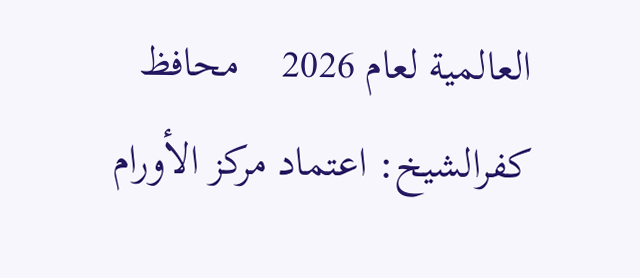العالمية لعام 2026    محافظ كفرالشيخ: اعتماد مركز الأورام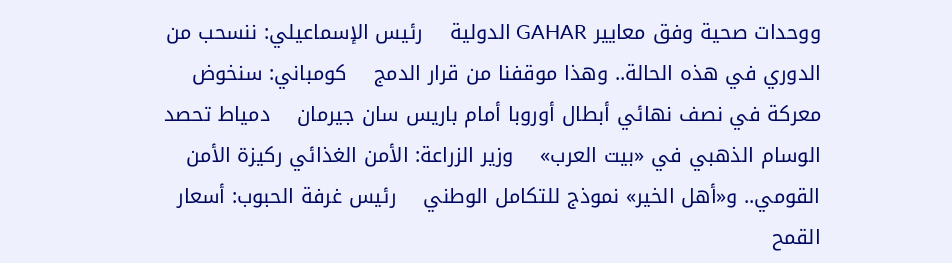ووحدات صحية وفق معايير GAHAR الدولية    رئيس الإسماعيلي: ننسحب من الدوري في هذه الحالة.. وهذا موقفنا من قرار الدمج    كومباني: سنخوض معركة في نصف نهائي أبطال أوروبا أمام باريس سان جيرمان    دمياط تحصد الوسام الذهبي في «بيت العرب»    وزير الزراعة: الأمن الغذائي ركيزة الأمن القومي.. و«أهل الخير» نموذج للتكامل الوطني    رئيس غرفة الحبوب: أسعار القمح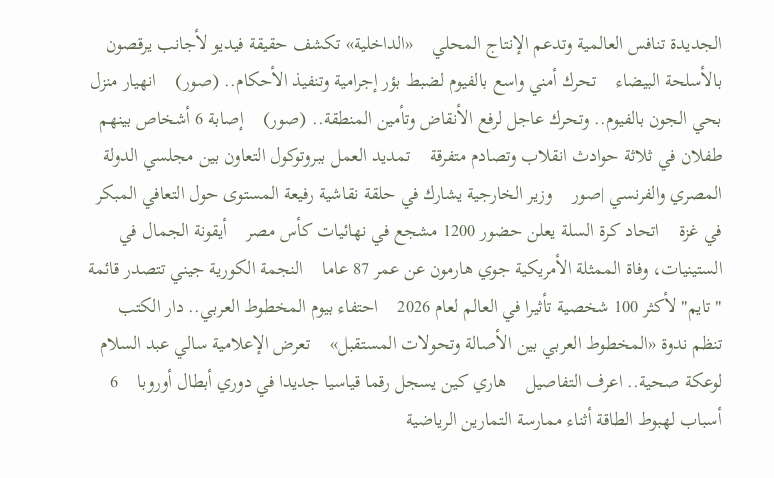الجديدة تنافس العالمية وتدعم الإنتاج المحلي    «الداخلية» تكشف حقيقة فيديو لأجانب يرقصون بالأسلحة البيضاء    تحرك أمني واسع بالفيوم لضبط بؤر إجرامية وتنفيذ الأحكام.. (صور)    انهيار منزل بحي الجون بالفيوم.. وتحرك عاجل لرفع الأنقاض وتأمين المنطقة.. (صور)    إصابة 6 أشخاص بينهم طفلان في ثلاثة حوادث انقلاب وتصادم متفرقة    تمديد العمل ببروتوكول التعاون بين مجلسي الدولة المصري والفرنسي |صور    وزير الخارجية يشارك في حلقة نقاشية رفيعة المستوى حول التعافي المبكر في غزة    اتحاد كرة السلة يعلن حضور 1200 مشجع في نهائيات كأس مصر    أيقونة الجمال في الستينيات، وفاة الممثلة الأمريكية جوي هارمون عن عمر 87 عاما    النجمة الكورية جيني تتصدر قائمة "تايم" لأكثر 100 شخصية تأثيرا في العالم لعام 2026    احتفاء بيوم المخطوط العربي.. دار الكتب تنظم ندوة «المخطوط العربي بين الأصالة وتحولات المستقبل»    تعرض الإعلامية سالي عبد السلام لوعكة صحية.. اعرف التفاصيل    هاري كين يسجل رقما قياسيا جديدا في دوري أبطال أوروبا    6 أسباب لهبوط الطاقة أثناء ممارسة التمارين الرياضية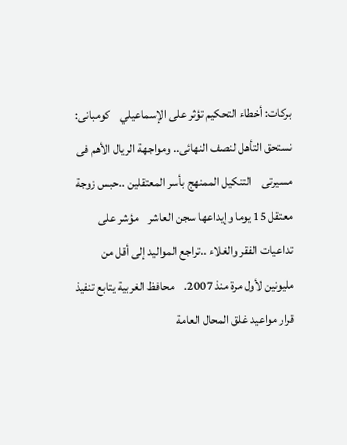بركات: أخطاء التحكيم تؤثر على الإسماعيلي    كومبانى: نستحق التأهل لنصف النهائى.. ومواجهة الريال الأهم فى مسيرتى    التنكيل الممنهج بأسر المعتقلين ..حبس زوجة معتقل 15 يوما وإيداعها سجن العاشر    مؤشر على تداعيات الفقر والغلاء ..تراجع المواليد إلى أقل من مليونين لأول مرة منذ 2007.    محافظ الغربية يتابع تنفيذ قرار مواعيد غلق المحال العامة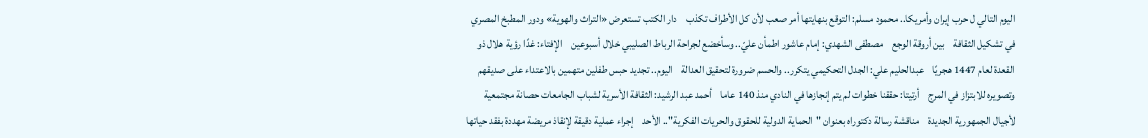اليوم التالي ل حرب إيران وأمريكا.. محمود مسلم: التوقع بنهايتها أمر صعب لأن كل الأطراف تكذب    دار الكتب تستعرض «التراث والهوية» ودور المطبخ المصري في تشكيل الثقافة    بين أروقة الوجع    مصطفى الشهدي: إمام عاشور اطمأن عليّ.. وسأخضع لجراحة الرباط الصليبي خلال أسبوعين    الإفتاء: غدًا رؤية هلال ذو القعدة لعام 1447 هجريًا    عبدالحليم علي: الجدل التحكيمي يتكرر.. والحسم ضرورة لتحقيق العدالة    اليوم.. تجديد حبس طفلين متهمين بالاعتداء على صديقهم وتصويره للابتزاز في المرج    أرتيتا: حققنا خطوات لم يتم إنجازها في النادي منذ 140 عاما    أحمد عبد الرشيد: الثقافة الأسرية لشباب الجامعات حصانة مجتمعية لأجيال الجمهورية الجديدة    مناقشة رسالة دكتوراه بعنوان "الحماية الدولية للحقوق والحريات الفكرية".. الأحد    إجراء عملية دقيقة لإنقاذ مريضة مهددة بفقد حياتها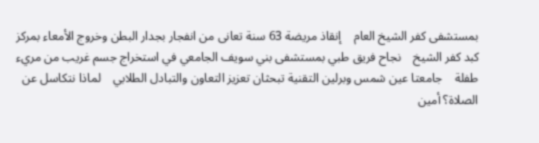بمستشفى كفر الشيخ العام    إنقاذ مريضة 63 سنة تعانى من انفجار بجدار البطن وخروج الأمعاء بمركز كبد كفر الشيخ    نجاح فريق طبي بمستشفى بني سويف الجامعي في استخراج جسم غريب من مريء طفلة    جامعتا عين شمس وبرلين التقنية تبحثان تعزيز التعاون والتبادل الطلابي    لماذا نتكاسل عن الصلاة؟ أمين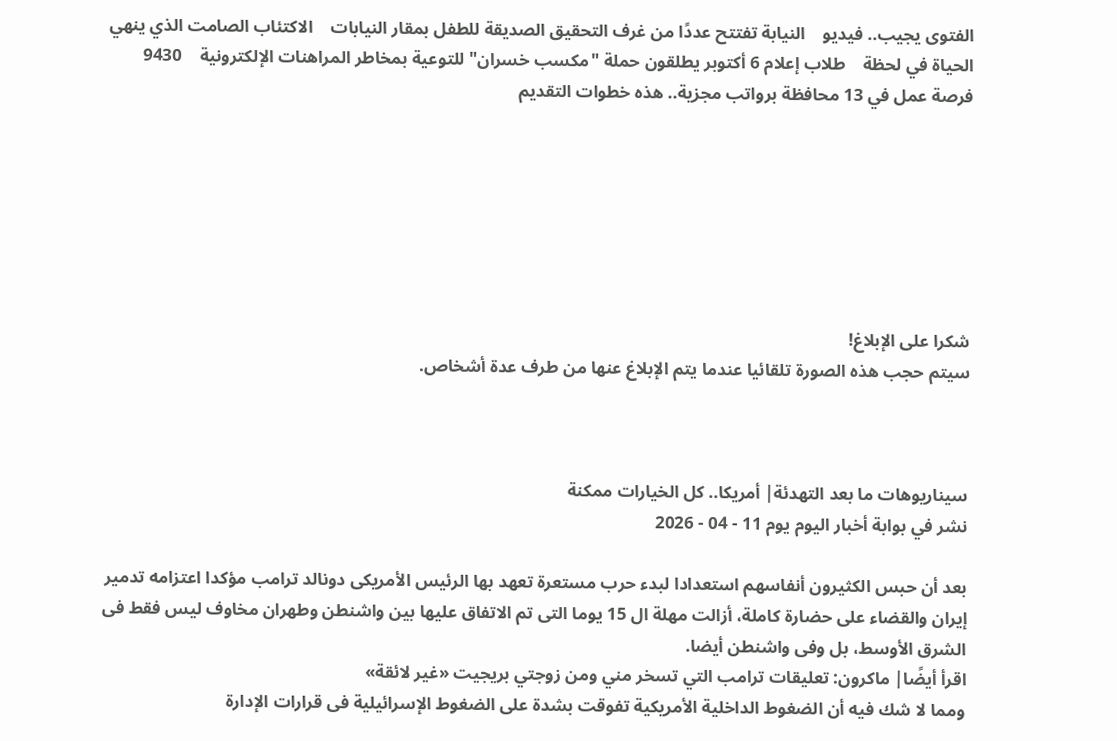الفتوى يجيب.. فيديو    النيابة تفتتح عددًا من غرف التحقيق الصديقة للطفل بمقار النيابات    الاكتئاب الصامت الذي ينهي الحياة في لحظة    طلاب إعلام 6 أكتوبر يطلقون حملة "مكسب خسران" للتوعية بمخاطر المراهنات الإلكترونية    9430 فرصة عمل في 13 محافظة برواتب مجزية.. هذه خطوات التقديم







شكرا على الإبلاغ!
سيتم حجب هذه الصورة تلقائيا عندما يتم الإبلاغ عنها من طرف عدة أشخاص.



سيناريوهات ما بعد التهدئة| أمريكا.. كل الخيارات ممكنة
نشر في بوابة أخبار اليوم يوم 11 - 04 - 2026

بعد أن حبس الكثيرون أنفاسهم استعدادا لبدء حرب مستعرة تعهد بها الرئيس الأمريكى دونالد ترامب مؤكدا اعتزامه تدمير إيران والقضاء على حضارة كاملة، أزالت مهلة ال 15 يوما التى تم الاتفاق عليها بين واشنطن وطهران مخاوف ليس فقط فى الشرق الأوسط، بل وفى واشنطن أيضا.
اقرأ أيضًا| ماكرون: تعليقات ترامب التي تسخر مني ومن زوجتي بريجيت «غير لائقة»
ومما لا شك فيه أن الضغوط الداخلية الأمريكية تفوقت بشدة على الضغوط الإسرائيلية فى قرارات الإدارة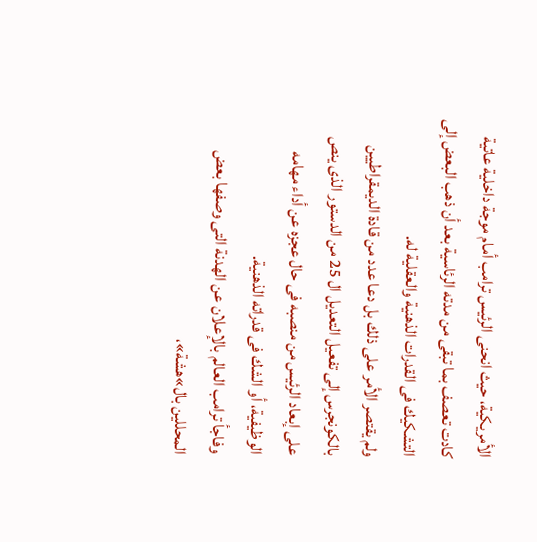الأمريكية، حيث انحنى الرئيس ترامب أمام موجة داخلية عاتية كادت تعصف بما تبقى من مدته الرئاسية بعد أن ذهب البعض إلى التشكيك فى القدرات الذهنية والعقلية له.
ولم يقتصر الأمر على ذلك بل دعا عدد من قادة الديمقراطيين بالكونجرس إلى تفعيل التعديل ال 25 من الدستور الذى ينص على إبعاد الرئيس من منصبه فى حال عجزه عن أداء مهامه الوظيفية، أو الشك فى قدراته الذهنية.
وفاجأ ترامب العالم بالإعلان عن الهدنة التى وصفها بعض المحللين بال»هشة»،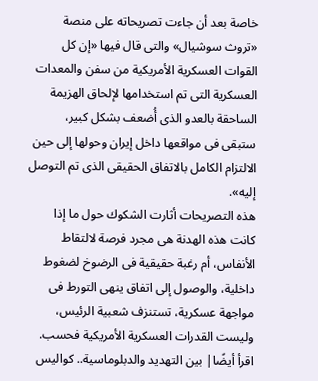خاصة بعد أن جاءت تصريحاته على منصة «تروث سوشيال» والتى قال فيها «إن كل القوات العسكرية الأمريكية من سفن والمعدات العسكرية التى تم استخدامها لإلحاق الهزيمة الساحقة بالعدو الذى أُضعف بشكل كبير، ستبقى فى مواقعها داخل إيران وحولها إلى حين الالتزام الكامل بالاتفاق الحقيقى الذى تم التوصل إليه».
هذه التصريحات أثارت الشكوك حول ما إذا كانت هذه الهدنة هى مجرد فرصة لالتقاط الأنفاس، أم رغبة حقيقية فى الرضوخ لضغوط داخلية، والوصول إلى اتفاق ينهى التورط فى مواجهة عسكرية، تستنزف شعبية الرئيس، وليست القدرات العسكرية الأمريكية فحسب.
اقرأ أيضًا| بين التهديد والدبلوماسية.. كواليس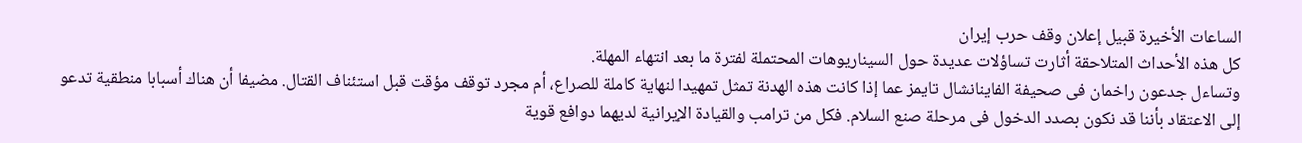الساعات الأخيرة قبيل إعلان وقف حرب إيران
كل هذه الأحداث المتلاحقة أثارت تساؤلات عديدة حول السيناريوهات المحتملة لفترة ما بعد انتهاء المهلة.
وتساءل جدعون راخمان فى صحيفة الفاينانشال تايمز عما إذا كانت هذه الهدنة تمثل تمهيدا لنهاية كاملة للصراع، أم مجرد توقف مؤقت قبل استئناف القتال. مضيفا أن هناك أسبابا منطقية تدعو إلى الاعتقاد بأننا قد نكون بصدد الدخول فى مرحلة صنع السلام. فكل من ترامب والقيادة الإيرانية لديهما دوافع قوية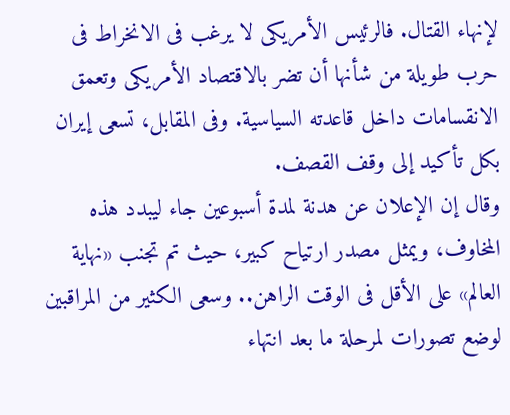لإنهاء القتال. فالرئيس الأمريكى لا يرغب فى الانخراط فى حرب طويلة من شأنها أن تضر بالاقتصاد الأمريكى وتعمق الانقسامات داخل قاعدته السياسية. وفى المقابل، تسعى إيران بكل تأكيد إلى وقف القصف.
وقال إن الإعلان عن هدنة لمدة أسبوعين جاء ليبدد هذه المخاوف، ويمثل مصدر ارتياح كبير، حيث تم تجنب «نهاية العالم» على الأقل فى الوقت الراهن.. وسعى الكثير من المراقبين لوضع تصورات لمرحلة ما بعد انتهاء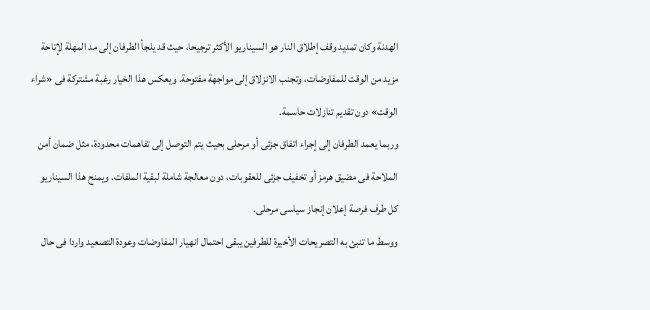الهدنة وكان تمديد وقف إطلاق النار هو السيناريو الأكثر ترجيحا، حيث قد يلجأ الطرفان إلى مد المهلة لإتاحة مزيد من الوقت للمفاوضات، وتجنب الانزلاق إلى مواجهة مفتوحة. ويعكس هذا الخيار رغبة مشتركة فى «شراء الوقت» دون تقديم تنازلات حاسمة.
وربما يعمد الطرفان إلى إجراء اتفاق جزئى أو مرحلى بحيث يتم التوصل إلى تفاهمات محدودة، مثل ضمان أمن الملاحة فى مضيق هرمز أو تخفيف جزئى للعقوبات، دون معالجة شاملة لبقية الملفات. ويمنح هذا السيناريو كل طرف فرصة إعلان إنجاز سياسى مرحلى.
ووسط ما تنبئ به التصريحات الأخيرة للطرفين يبقى احتمال انهيار المفاوضات وعودة التصعيد واردا فى حال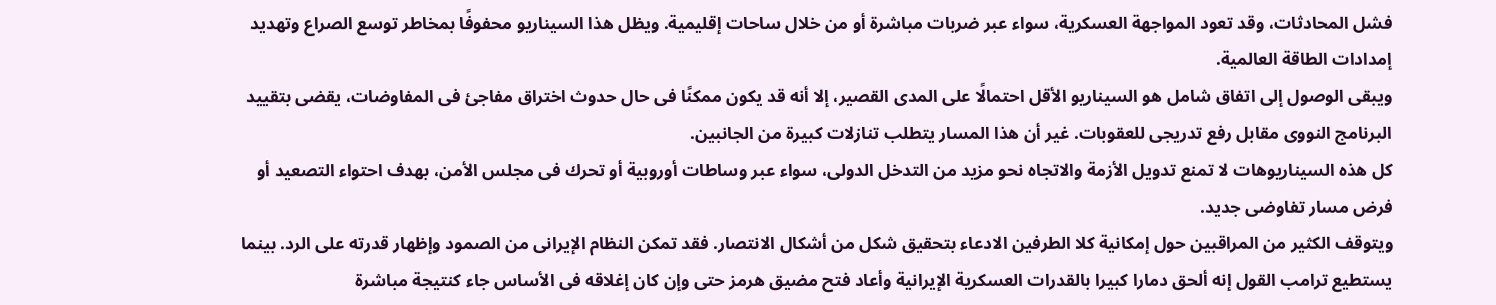فشل المحادثات، وقد تعود المواجهة العسكرية، سواء عبر ضربات مباشرة أو من خلال ساحات إقليمية. ويظل هذا السيناريو محفوفًا بمخاطر توسع الصراع وتهديد إمدادات الطاقة العالمية.
ويبقى الوصول إلى اتفاق شامل هو السيناريو الأقل احتمالًا على المدى القصير، إلا أنه قد يكون ممكنًا فى حال حدوث اختراق مفاجئ فى المفاوضات، يقضى بتقييد البرنامج النووى مقابل رفع تدريجى للعقوبات. غير أن هذا المسار يتطلب تنازلات كبيرة من الجانبين.
كل هذه السيناريوهات لا تمنع تدويل الأزمة والاتجاه نحو مزيد من التدخل الدولى، سواء عبر وساطات أوروبية أو تحرك فى مجلس الأمن، بهدف احتواء التصعيد أو فرض مسار تفاوضى جديد.
ويتوقف الكثير من المراقبين حول إمكانية كلا الطرفين الادعاء بتحقيق شكل من أشكال الانتصار. فقد تمكن النظام الإيرانى من الصمود وإظهار قدرته على الرد. بينما يستطيع ترامب القول إنه ألحق دمارا كبيرا بالقدرات العسكرية الإيرانية وأعاد فتح مضيق هرمز حتى وإن كان إغلاقه فى الأساس جاء كنتيجة مباشرة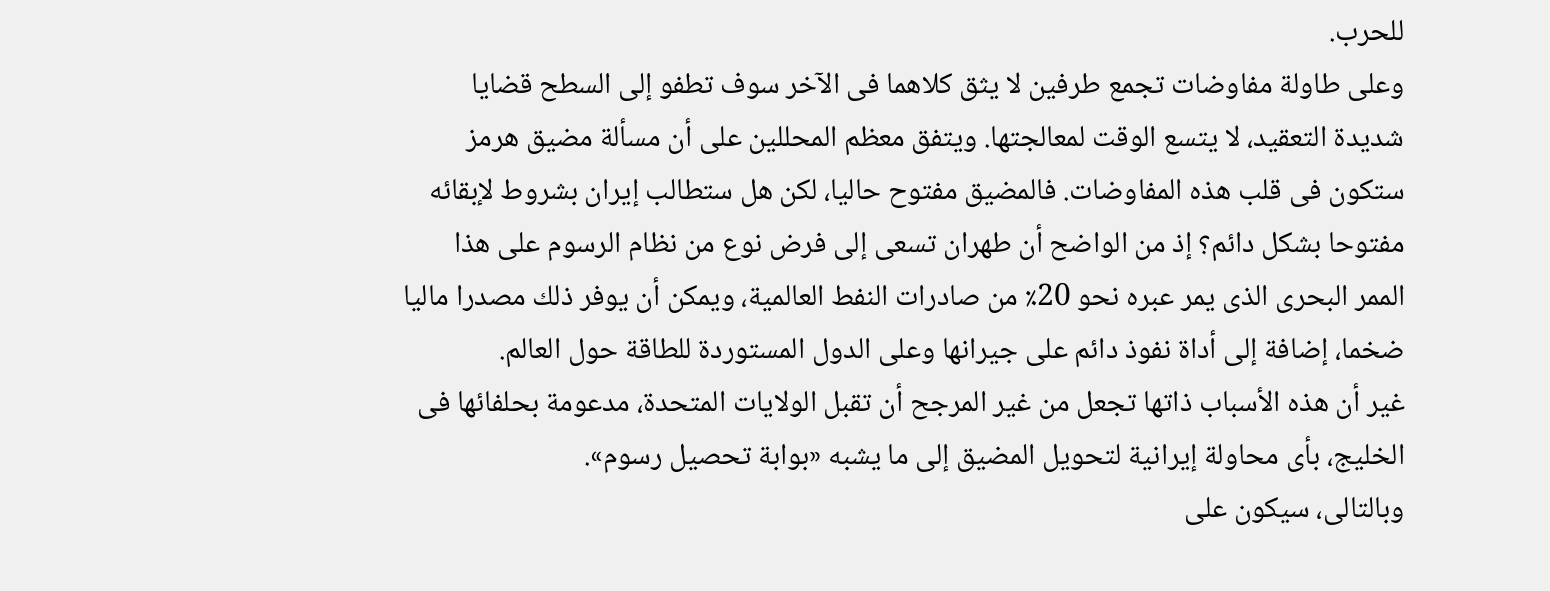للحرب.
وعلى طاولة مفاوضات تجمع طرفين لا يثق كلاهما فى الآخر سوف تطفو إلى السطح قضايا شديدة التعقيد، لا يتسع الوقت لمعالجتها. ويتفق معظم المحللين على أن مسألة مضيق هرمز ستكون فى قلب هذه المفاوضات. فالمضيق مفتوح حاليا، لكن هل ستطالب إيران بشروط لإبقائه مفتوحا بشكل دائم؟ إذ من الواضح أن طهران تسعى إلى فرض نوع من نظام الرسوم على هذا الممر البحرى الذى يمر عبره نحو 20٪ من صادرات النفط العالمية، ويمكن أن يوفر ذلك مصدرا ماليا ضخما، إضافة إلى أداة نفوذ دائم على جيرانها وعلى الدول المستوردة للطاقة حول العالم.
غير أن هذه الأسباب ذاتها تجعل من غير المرجح أن تقبل الولايات المتحدة، مدعومة بحلفائها فى الخليج، بأى محاولة إيرانية لتحويل المضيق إلى ما يشبه «بوابة تحصيل رسوم».
وبالتالى، سيكون على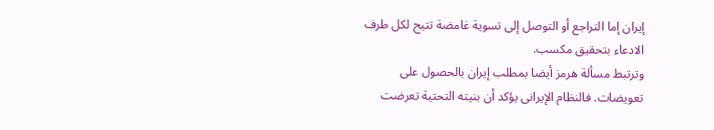إيران إما التراجع أو التوصل إلى تسوية غامضة تتيح لكل طرف الادعاء بتحقيق مكسب.
وترتبط مسألة هرمز أيضا بمطلب إيران بالحصول على تعويضات. فالنظام الإيرانى يؤكد أن بنيته التحتية تعرضت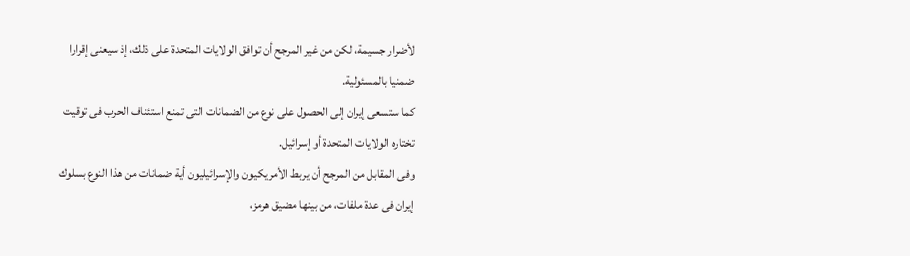لأضرار جسيمة، لكن من غير المرجح أن توافق الولايات المتحدة على ذلك، إذ سيعنى إقرارا ضمنيا بالمسئولية.
كما ستسعى إيران إلى الحصول على نوع من الضمانات التى تمنع استئناف الحرب فى توقيت تختاره الولايات المتحدة أو إسرائيل.
وفى المقابل من المرجح أن يربط الأمريكيون والإسرائيليون أية ضمانات من هذا النوع بسلوك إيران فى عدة ملفات، من بينها مضيق هرمز،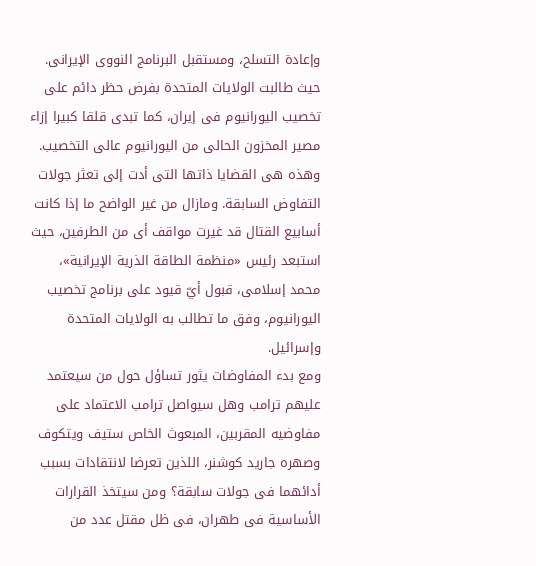وإعادة التسلح، ومستقبل البرنامج النووى الإيرانى. حيث طالبت الولايات المتحدة بفرض حظر دائم على تخصيب اليورانيوم فى إيران، كما تبدى قلقا كبيرا إزاء مصير المخزون الحالى من اليورانيوم عالى التخصيب.
وهذه هى القضايا ذاتها التى أدت إلى تعثر جولات التفاوض السابقة. ومازال من غير الواضح ما إذا كانت أسابيع القتال قد غيرت مواقف أى من الطرفين، حيث استبعد رئيس «منظمة الطاقة الذرية الإيرانية»، محمد إسلامى، قبول أيّ قيود على برنامج تخصيب اليورانيوم، وفق ما تطالب به الولايات المتحدة وإسرائيل.
ومع بدء المفاوضات يثور تساؤل حول من سيعتمد عليهم ترامب وهل سيواصل ترامب الاعتماد على مفاوضيه المقربين، المبعوث الخاص ستيف ويتكوف وصهره جاريد كوشنر، اللذين تعرضا لانتقادات بسبب أدائهما فى جولات سابقة؟ ومن سيتخذ القرارات الأساسية فى طهران، فى ظل مقتل عدد من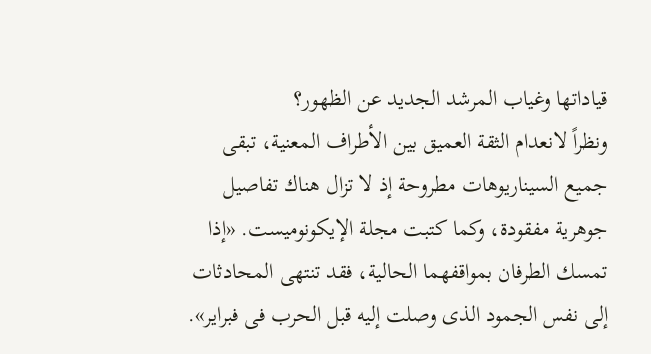قياداتها وغياب المرشد الجديد عن الظهور؟
ونظراً لانعدام الثقة العميق بين الأطراف المعنية، تبقى جميع السيناريوهات مطروحة إذ لا تزال هناك تفاصيل جوهرية مفقودة، وكما كتبت مجلة الإيكونوميست. «إذا تمسك الطرفان بمواقفهما الحالية، فقد تنتهى المحادثات إلى نفس الجمود الذى وصلت إليه قبل الحرب فى فبراير».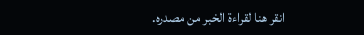انقر هنا لقراءة الخبر من مصدره.